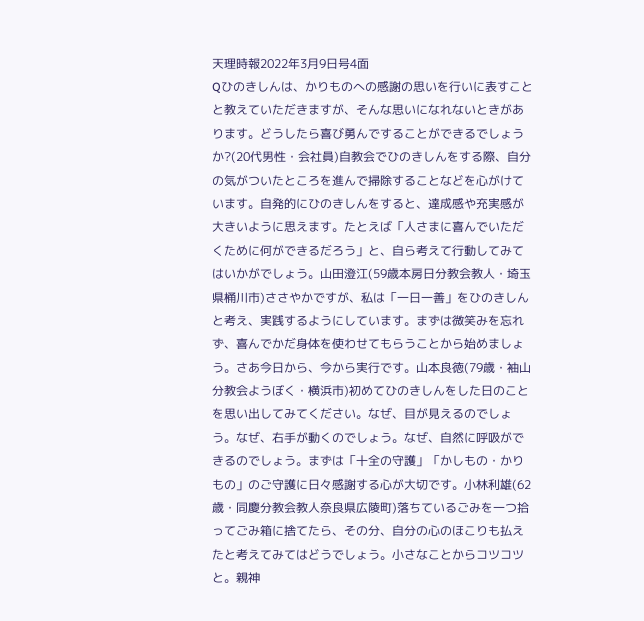天理時報2022年3月9日号4面
Qひのきしんは、かりものへの感謝の思いを行いに表すことと教えていただきますが、そんな思いになれないときがあります。どうしたら喜び勇んですることができるでしょうか?(20代男性・会社員)自教会でひのきしんをする際、自分の気がついたところを進んで掃除することなどを心がけています。自発的にひのきしんをすると、達成感や充実感が大きいように思えます。たとえば「人さまに喜んでいただくために何ができるだろう」と、自ら考えて行動してみてはいかがでしょう。山田澄江(59歳本房日分教会教人・埼玉県桶川市)ささやかですが、私は「一日一善」をひのきしんと考え、実践するようにしています。まずは微笑みを忘れず、喜んでかだ身体を使わせてもらうことから始めましょう。さあ今日から、今から実行です。山本良徳(79歳・袖山分教会ようぼく・横浜市)初めてひのきしんをした日のことを思い出してみてください。なぜ、目が見えるのでしょう。なぜ、右手が動くのでしょう。なぜ、自然に呼吸ができるのでしょう。まずは「十全の守護」「かしもの・かりもの」のご守護に日々感謝する心が大切です。小林利雄(62歳・同慶分教会教人奈良県広陵町)落ちているごみを一つ拾ってごみ箱に捨てたら、その分、自分の心のほこりも払えたと考えてみてはどうでしょう。小さなことからコツコツと。親神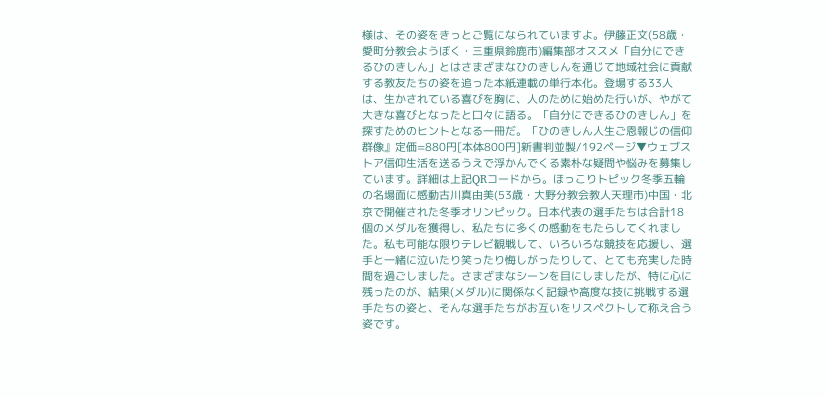様は、その姿をきっとご覧になられていますよ。伊藤正文(58歳・愛町分教会ようぼく・三重県鈴鹿市)編集部オススメ「自分にできるひのきしん」とはさまざまなひのきしんを通じて地域社会に貢献する教友たちの姿を追った本紙連載の単行本化。登場する33人は、生かされている喜びを胸に、人のために始めた行いが、やがて大きな喜びとなったと口々に語る。「自分にできるひのきしん」を探すためのヒントとなる一冊だ。「ひのきしん人生ご恩報じの信仰群像』定価=880円[本体800円]新書判並製/192ページ▼ウェブストア信仰生活を送るうえで浮かんでくる素朴な疑問や悩みを募集しています。詳細は上記QRコードから。ほっこりトピック冬季五輪の名場面に感動古川真由美(53歳・大野分教会教人天理市)中国・北京で開催された冬季オリンピック。日本代表の選手たちは合計18個のメダルを獲得し、私たちに多くの感動をもたらしてくれました。私も可能な限りテレビ観戦して、いろいろな競技を応援し、選手と一緒に泣いたり笑ったり悔しがったりして、とても充実した時間を過ごしました。さまざまなシーンを目にしましたが、特に心に残ったのが、結果(メダル)に関係なく記録や高度な技に挑戦する選手たちの姿と、そんな選手たちがお互いをリスペクトして称え合う姿です。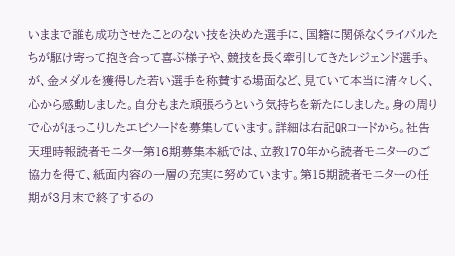いままで誰も成功させたことのない技を決めた選手に、国籍に関係なくライバルたちが駆け寄って抱き合って喜ぶ様子や、競技を長く牽引してきたレジェンド選手〟が、金メダルを獲得した若い選手を称賛する場面など、見ていて本当に清々しく、心から感動しました。自分もまた頑張ろうという気持ちを新たにしました。身の周りで心がほっこりしたエピソードを募集しています。詳細は右記QRコードから。社告天理時報読者モニター第16期募集本紙では、立教170年から読者モニターのご協力を得て、紙面内容の一層の充実に努めています。第15期読者モニターの任期が3月末で終了するの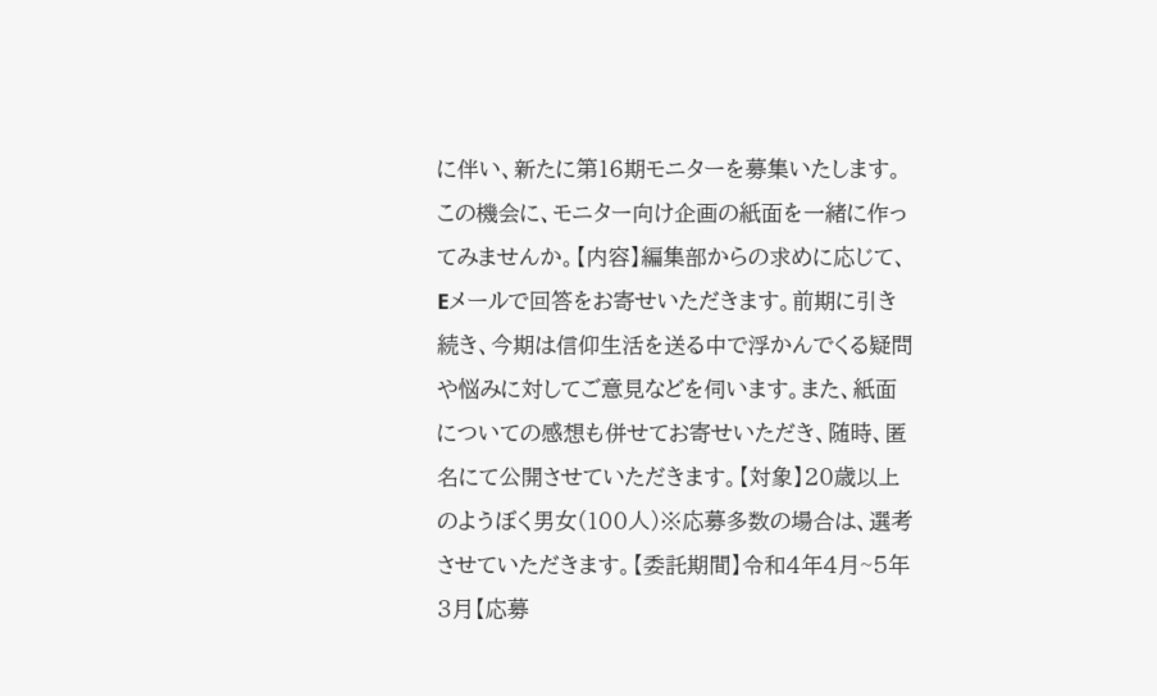に伴い、新たに第16期モニターを募集いたします。この機会に、モニター向け企画の紙面を一緒に作ってみませんか。【内容】編集部からの求めに応じて、Eメールで回答をお寄せいただきます。前期に引き続き、今期は信仰生活を送る中で浮かんでくる疑問や悩みに対してご意見などを伺います。また、紙面についての感想も併せてお寄せいただき、随時、匿名にて公開させていただきます。【対象】20歳以上のようぼく男女(100人)※応募多数の場合は、選考させていただきます。【委託期間】令和4年4月~5年3月【応募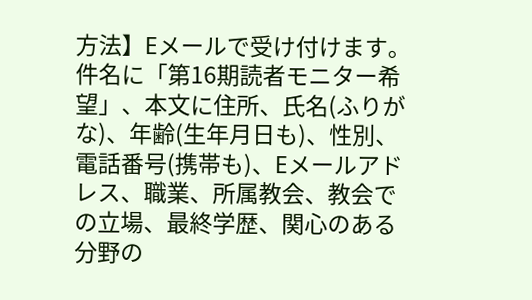方法】Eメールで受け付けます。件名に「第16期読者モニター希望」、本文に住所、氏名(ふりがな)、年齢(生年月日も)、性別、電話番号(携帯も)、Eメールアドレス、職業、所属教会、教会での立場、最終学歴、関心のある分野の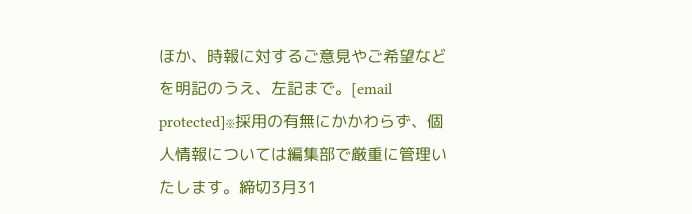ほか、時報に対するご意見やご希望などを明記のうえ、左記まで。[email protected]※採用の有無にかかわらず、個人情報については編集部で厳重に管理いたします。締切3月31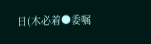日(木必着●委嘱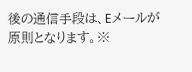後の通信手段は、Eメールが原則となります。※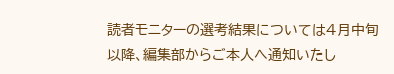読者モニターの選考結果については4月中旬以降、編集部からご本人へ通知いたし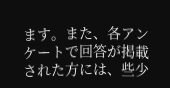ます。また、各アンケートで回答が掲載された方には、些少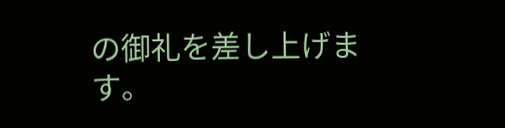の御礼を差し上げます。